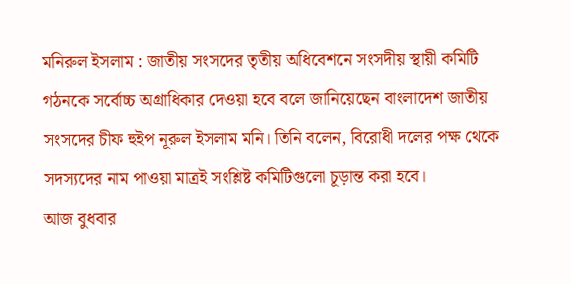মনিরুল ইসলাম : জাতীয় সংসদের তৃতীয় অধিবেশনে সংসদীয় স্থায়ী কমিটি গঠনকে সর্বোচ্চ অগ্রাধিকার দেওয়া হবে বলে জানিয়েছেন বাংলাদেশ জাতীয় সংসদের চীফ হুইপ নূরুল ইসলাম মনি। তিনি বলেন, বিরোধী দলের পক্ষ থেকে সদস্যদের নাম পাওয়া মাত্রই সংশ্লিষ্ট কমিটিগুলো চূড়ান্ত করা হবে।
আজ বুধবার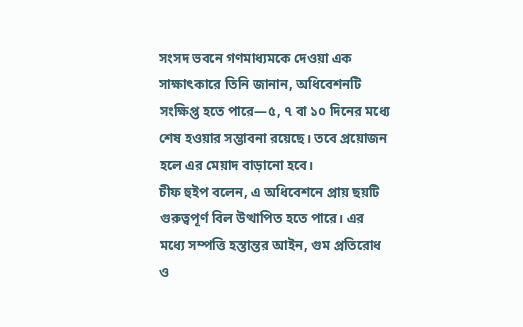সংসদ ভবনে গণমাধ্যমকে দেওয়া এক সাক্ষাৎকারে তিনি জানান, অধিবেশনটি সংক্ষিপ্ত হতে পারে—৫, ৭ বা ১০ দিনের মধ্যে শেষ হওয়ার সম্ভাবনা রয়েছে। তবে প্রয়োজন হলে এর মেয়াদ বাড়ানো হবে।
চীফ হুইপ বলেন, এ অধিবেশনে প্রায় ছয়টি গুরুত্বপূর্ণ বিল উত্থাপিত হতে পারে। এর মধ্যে সম্পত্তি হস্তান্তর আইন, গুম প্রতিরোধ ও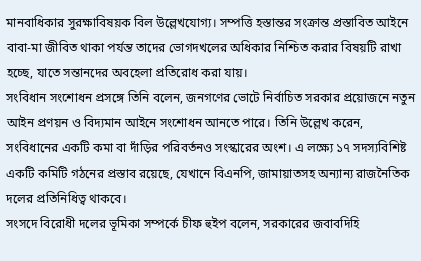মানবাধিকার সুরক্ষাবিষয়ক বিল উল্লেখযোগ্য। সম্পত্তি হস্তান্তর সংক্রান্ত প্রস্তাবিত আইনে বাবা-মা জীবিত থাকা পর্যন্ত তাদের ভোগদখলের অধিকার নিশ্চিত করার বিষয়টি রাখা হচ্ছে, যাতে সন্তানদের অবহেলা প্রতিরোধ করা যায়।
সংবিধান সংশোধন প্রসঙ্গে তিনি বলেন, জনগণের ভোটে নির্বাচিত সরকার প্রয়োজনে নতুন আইন প্রণয়ন ও বিদ্যমান আইনে সংশোধন আনতে পারে। তিনি উল্লেখ করেন, সংবিধানের একটি কমা বা দাঁড়ির পরিবর্তনও সংস্কারের অংশ। এ লক্ষ্যে ১৭ সদস্যবিশিষ্ট একটি কমিটি গঠনের প্রস্তাব রয়েছে, যেখানে বিএনপি, জামায়াতসহ অন্যান্য রাজনৈতিক দলের প্রতিনিধিত্ব থাকবে।
সংসদে বিরোধী দলের ভূমিকা সম্পর্কে চীফ হুইপ বলেন, সরকারের জবাবদিহি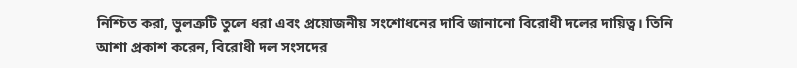নিশ্চিত করা, ভুলত্রুটি তুলে ধরা এবং প্রয়োজনীয় সংশোধনের দাবি জানানো বিরোধী দলের দায়িত্ব। তিনি আশা প্রকাশ করেন, বিরোধী দল সংসদের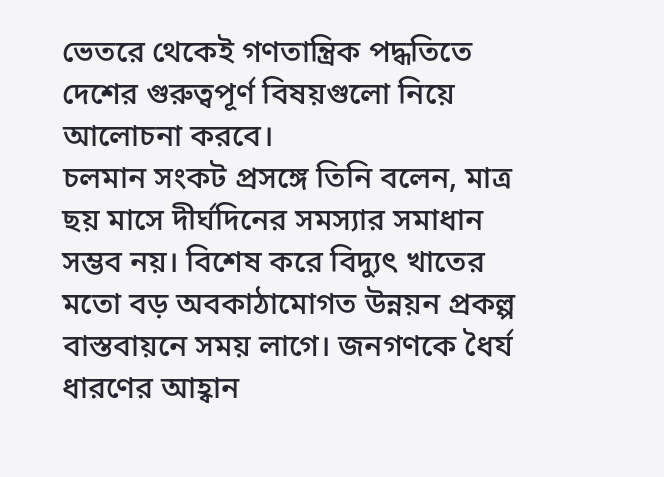ভেতরে থেকেই গণতান্ত্রিক পদ্ধতিতে দেশের গুরুত্বপূর্ণ বিষয়গুলো নিয়ে আলোচনা করবে।
চলমান সংকট প্রসঙ্গে তিনি বলেন, মাত্র ছয় মাসে দীর্ঘদিনের সমস্যার সমাধান সম্ভব নয়। বিশেষ করে বিদ্যুৎ খাতের মতো বড় অবকাঠামোগত উন্নয়ন প্রকল্প বাস্তবায়নে সময় লাগে। জনগণকে ধৈর্য ধারণের আহ্বান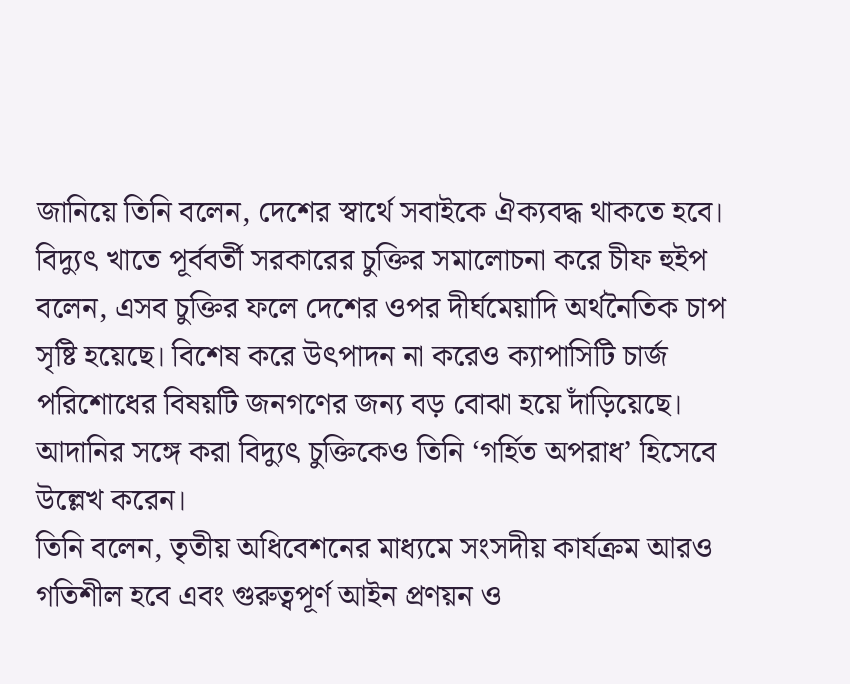জানিয়ে তিনি বলেন, দেশের স্বার্থে সবাইকে ঐক্যবদ্ধ থাকতে হবে।
বিদ্যুৎ খাতে পূর্ববর্তী সরকারের চুক্তির সমালোচনা করে চীফ হুইপ বলেন, এসব চুক্তির ফলে দেশের ওপর দীর্ঘমেয়াদি অর্থনৈতিক চাপ সৃষ্টি হয়েছে। বিশেষ করে উৎপাদন না করেও ক্যাপাসিটি চার্জ পরিশোধের বিষয়টি জনগণের জন্য বড় বোঝা হয়ে দাঁড়িয়েছে। আদানির সঙ্গে করা বিদ্যুৎ চুক্তিকেও তিনি ‘গর্হিত অপরাধ’ হিসেবে উল্লেখ করেন।
তিনি বলেন, তৃতীয় অধিবেশনের মাধ্যমে সংসদীয় কার্যক্রম আরও গতিশীল হবে এবং গুরুত্বপূর্ণ আইন প্রণয়ন ও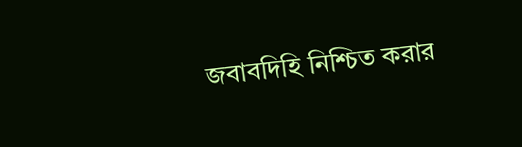জবাবদিহি নিশ্চিত করার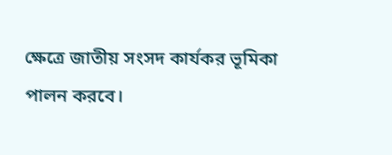ক্ষেত্রে জাতীয় সংসদ কার্যকর ভূমিকা পালন করবে।